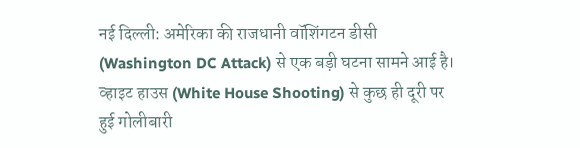नई दिल्ली: अमेरिका की राजधानी वॉशिंगटन डीसी (Washington DC Attack) से एक बड़ी घटना सामने आई है। व्हाइट हाउस (White House Shooting) से कुछ ही दूरी पर हुई गोलीबारी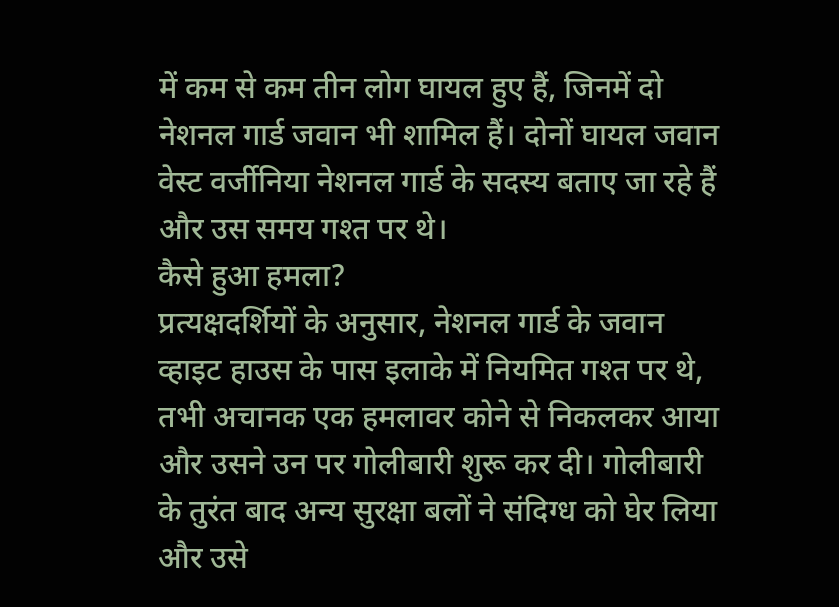में कम से कम तीन लोग घायल हुए हैं, जिनमें दो नेशनल गार्ड जवान भी शामिल हैं। दोनों घायल जवान वेस्ट वर्जीनिया नेशनल गार्ड के सदस्य बताए जा रहे हैं और उस समय गश्त पर थे।
कैसे हुआ हमला?
प्रत्यक्षदर्शियों के अनुसार, नेशनल गार्ड के जवान व्हाइट हाउस के पास इलाके में नियमित गश्त पर थे, तभी अचानक एक हमलावर कोने से निकलकर आया और उसने उन पर गोलीबारी शुरू कर दी। गोलीबारी के तुरंत बाद अन्य सुरक्षा बलों ने संदिग्ध को घेर लिया और उसे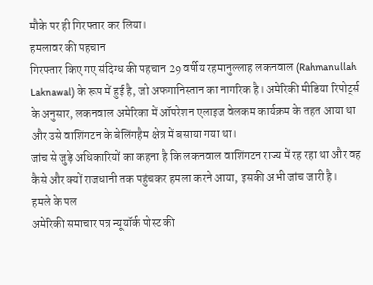मौके पर ही गिरफ्तार कर लिया।
हमलावर की पहचान
गिरफ्तार किए गए संदिग्ध की पहचान 29 वर्षीय रहमानुल्लाह लकनवाल (Rahmanullah Laknawal) के रूप में हुई है, जो अफगानिस्तान का नागरिक है। अमेरिकी मीडिया रिपोर्ट्स के अनुसार, लकनवाल अमेरिका में ऑपरेशन एलाइज वेलकम कार्यक्रम के तहत आया था और उसे वाशिंगटन के बेलिंगहैम क्षेत्र में बसाया गया था।
जांच से जुड़े अधिकारियों का कहना है कि लकनवाल वाशिंगटन राज्य में रह रहा था और वह कैसे और क्यों राजधानी तक पहुंचकर हमला करने आया, इसकी अभी जांच जारी है।
हमले के पल
अमेरिकी समाचार पत्र न्यूयॉर्क पोस्ट की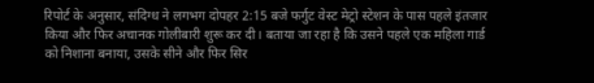रिपोर्ट के अनुसार, संदिग्ध ने लगभग दोपहर 2:15 बजे फर्गुट वेस्ट मेट्रो स्टेशन के पास पहले इंतजार किया और फिर अचानक गोलीबारी शुरू कर दी। बताया जा रहा है कि उसने पहले एक महिला गार्ड को निशाना बनाया, उसके सीने और फिर सिर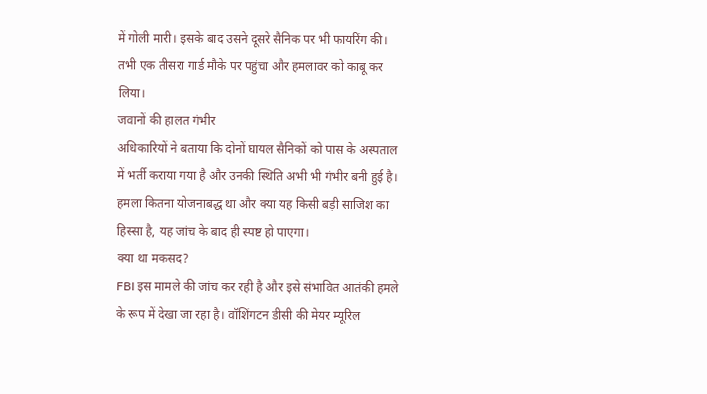में गोली मारी। इसके बाद उसने दूसरे सैनिक पर भी फायरिंग की। तभी एक तीसरा गार्ड मौके पर पहुंचा और हमलावर को काबू कर लिया।
जवानों की हालत गंभीर
अधिकारियों ने बताया कि दोनों घायल सैनिकों को पास के अस्पताल में भर्ती कराया गया है और उनकी स्थिति अभी भी गंभीर बनी हुई है। हमला कितना योजनाबद्ध था और क्या यह किसी बड़ी साजिश का हिस्सा है, यह जांच के बाद ही स्पष्ट हो पाएगा।
क्या था मकसद?
FBI इस मामले की जांच कर रही है और इसे संभावित आतंकी हमले के रूप में देखा जा रहा है। वॉशिंगटन डीसी की मेयर म्यूरिल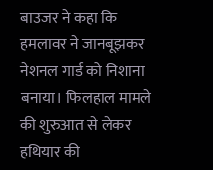बाउजर ने कहा कि हमलावर ने जानबूझकर नेशनल गार्ड को निशाना बनाया। फिलहाल मामले की शुरुआत से लेकर हथियार की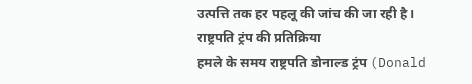उत्पत्ति तक हर पहलू की जांच की जा रही है।
राष्ट्रपति ट्रंप की प्रतिक्रिया
हमले के समय राष्ट्रपति डोनाल्ड ट्रंप (Donald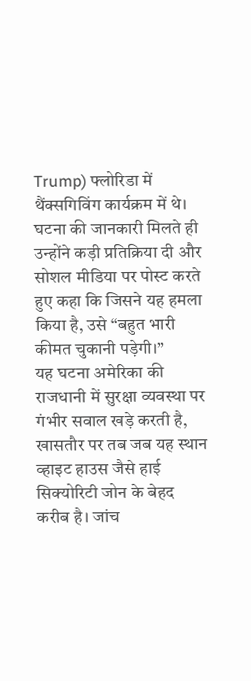Trump) फ्लोरिडा में थैंक्सगिविंग कार्यक्रम में थे। घटना की जानकारी मिलते ही उन्होंने कड़ी प्रतिक्रिया दी और सोशल मीडिया पर पोस्ट करते हुए कहा कि जिसने यह हमला किया है, उसे “बहुत भारी कीमत चुकानी पड़ेगी।”
यह घटना अमेरिका की राजधानी में सुरक्षा व्यवस्था पर गंभीर सवाल खड़े करती है, खासतौर पर तब जब यह स्थान व्हाइट हाउस जैसे हाई सिक्योरिटी जोन के बेहद करीब है। जांच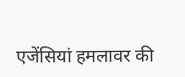एजेंसियां हमलावर की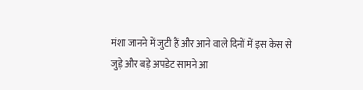मंशा जानने में जुटी हैं और आने वाले दिनों में इस केस से जुड़े और बड़े अपडेट सामने आ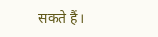सकते हैं।